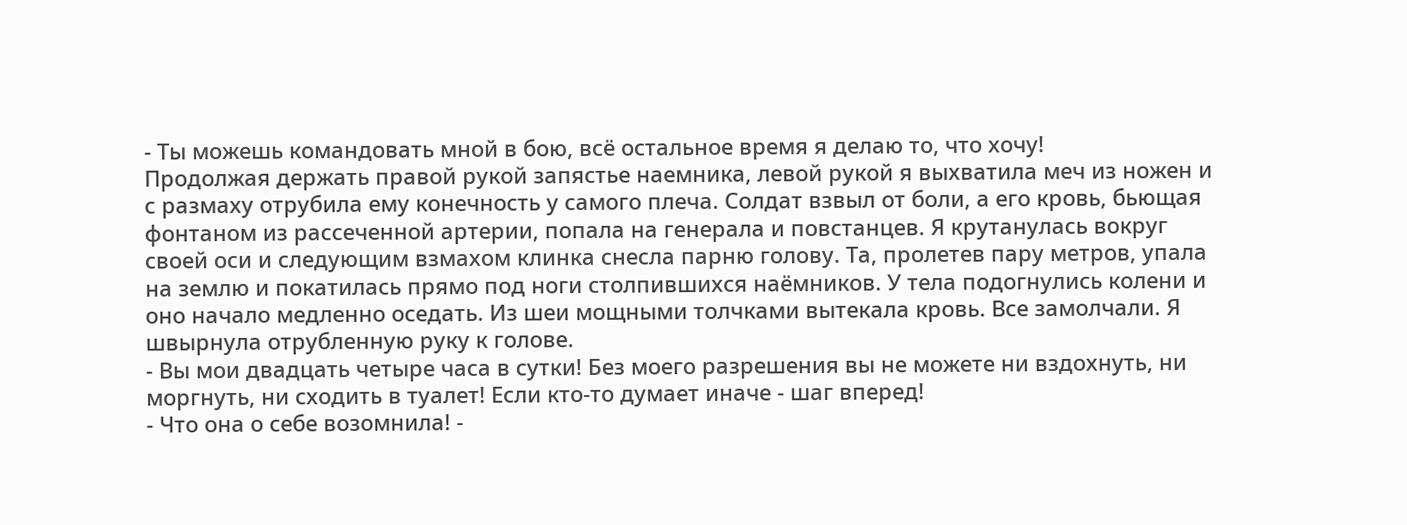- Ты можешь командовать мной в бою, всё остальное время я делаю то, что хочу!
Продолжая держать правой рукой запястье наемника, левой рукой я выхватила меч из ножен и с размаху отрубила ему конечность у самого плеча. Солдат взвыл от боли, а его кровь, бьющая фонтаном из рассеченной артерии, попала на генерала и повстанцев. Я крутанулась вокруг своей оси и следующим взмахом клинка снесла парню голову. Та, пролетев пару метров, упала на землю и покатилась прямо под ноги столпившихся наёмников. У тела подогнулись колени и оно начало медленно оседать. Из шеи мощными толчками вытекала кровь. Все замолчали. Я швырнула отрубленную руку к голове.
- Вы мои двадцать четыре часа в сутки! Без моего разрешения вы не можете ни вздохнуть, ни моргнуть, ни сходить в туалет! Если кто-то думает иначе - шаг вперед!
- Что она о себе возомнила! -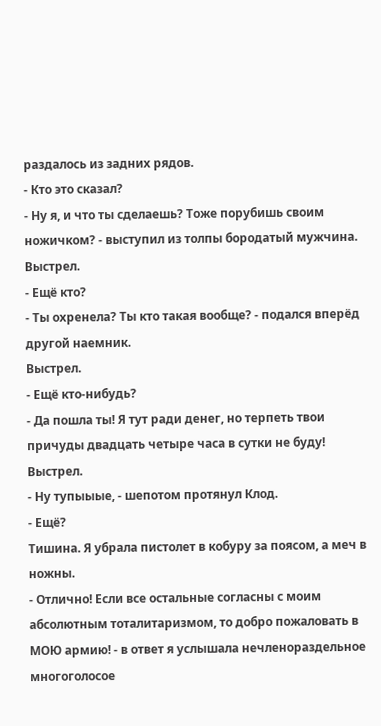раздалось из задних рядов.
- Кто это сказал?
- Ну я, и что ты сделаешь? Тоже порубишь своим ножичком? - выступил из толпы бородатый мужчина.
Выстрел.
- Ещё кто?
- Ты охренела? Ты кто такая вообще? - подался вперёд другой наемник.
Выстрел.
- Ещё кто-нибудь?
- Да пошла ты! Я тут ради денег, но терпеть твои причуды двадцать четыре часа в сутки не буду!
Выстрел.
- Ну тупыыые, - шепотом протянул Клод.
- Ещё?
Тишина. Я убрала пистолет в кобуру за поясом, а меч в ножны.
- Отлично! Если все остальные согласны с моим абсолютным тоталитаризмом, то добро пожаловать в МОЮ армию! - в ответ я услышала нечленораздельное многоголосое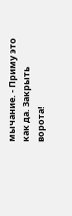мычание. - Приму это как да. Закрыть ворота!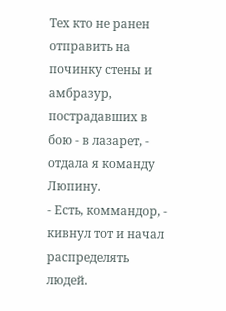Тех кто не ранен отправить на починку стены и амбразур, пострадавших в бою - в лазарет, - отдала я команду Люпину.
- Есть, коммандор, - кивнул тот и начал распределять людей.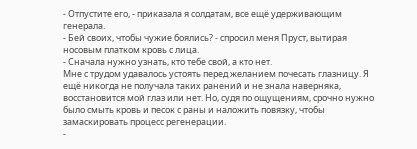- Отпустите его, - приказала я солдатам, все ещё удерживающим генерала.
- Бей своих, чтобы чужие боялись? - спросил меня Пруст, вытирая носовым платком кровь с лица.
- Сначала нужно узнать, кто тебе свой, а кто нет.
Мне с трудом удавалось устоять перед желанием почесать глазницу. Я ещё никогда не получала таких ранений и не знала наверняка, восстановится мой глаз или нет. Но, судя по ощущениям, срочно нужно было смыть кровь и песок с раны и наложить повязку, чтобы замаскировать процесс регенерации.
-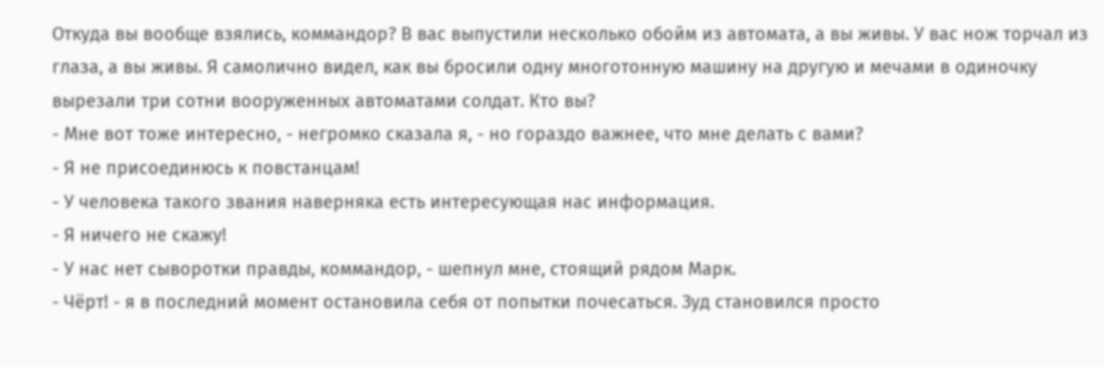Откуда вы вообще взялись, коммандор? В вас выпустили несколько обойм из автомата, а вы живы. У вас нож торчал из глаза, а вы живы. Я самолично видел, как вы бросили одну многотонную машину на другую и мечами в одиночку вырезали три сотни вооруженных автоматами солдат. Кто вы?
- Мне вот тоже интересно, - негромко сказала я, - но гораздо важнее, что мне делать с вами?
- Я не присоединюсь к повстанцам!
- У человека такого звания наверняка есть интересующая нас информация.
- Я ничего не скажу!
- У нас нет сыворотки правды, коммандор, - шепнул мне, стоящий рядом Марк.
- Чёрт! - я в последний момент остановила себя от попытки почесаться. Зуд становился просто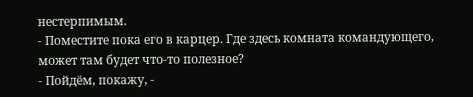нестерпимым.
- Поместите пока его в карцер. Где здесь комната командующего, может там будет что-то полезное?
- Пойдём, покажу, -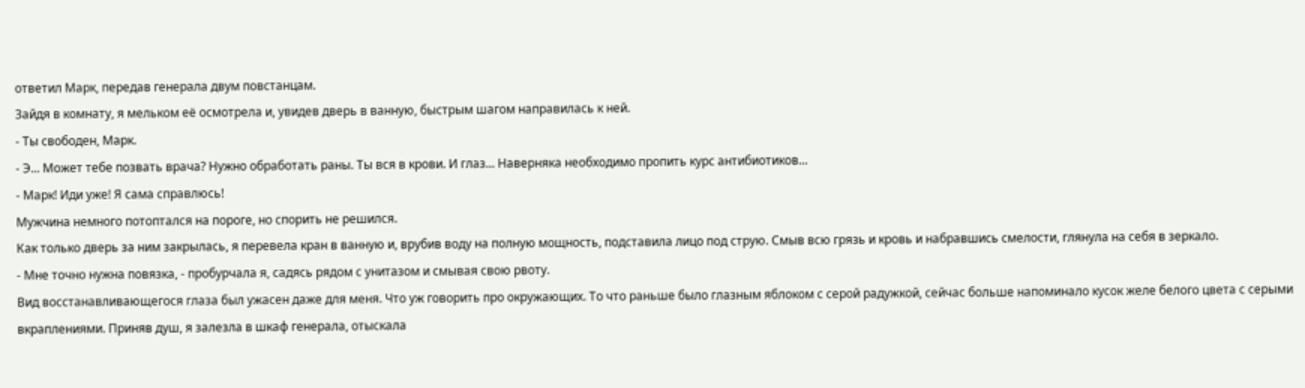ответил Марк, передав генерала двум повстанцам.
Зайдя в комнату, я мельком её осмотрела и, увидев дверь в ванную, быстрым шагом направилась к ней.
- Ты свободен, Марк.
- Э... Может тебе позвать врача? Нужно обработать раны. Ты вся в крови. И глаз... Наверняка необходимо пропить курс антибиотиков...
- Марк! Иди уже! Я сама справлюсь!
Мужчина немного потоптался на пороге, но спорить не решился.
Как только дверь за ним закрылась, я перевела кран в ванную и, врубив воду на полную мощность, подставила лицо под струю. Смыв всю грязь и кровь и набравшись смелости, глянула на себя в зеркало.
- Мне точно нужна повязка, - пробурчала я, садясь рядом с унитазом и смывая свою рвоту.
Вид восстанавливающегося глаза был ужасен даже для меня. Что уж говорить про окружающих. То что раньше было глазным яблоком с серой радужкой, сейчас больше напоминало кусок желе белого цвета с серыми вкраплениями. Приняв душ, я залезла в шкаф генерала, отыскала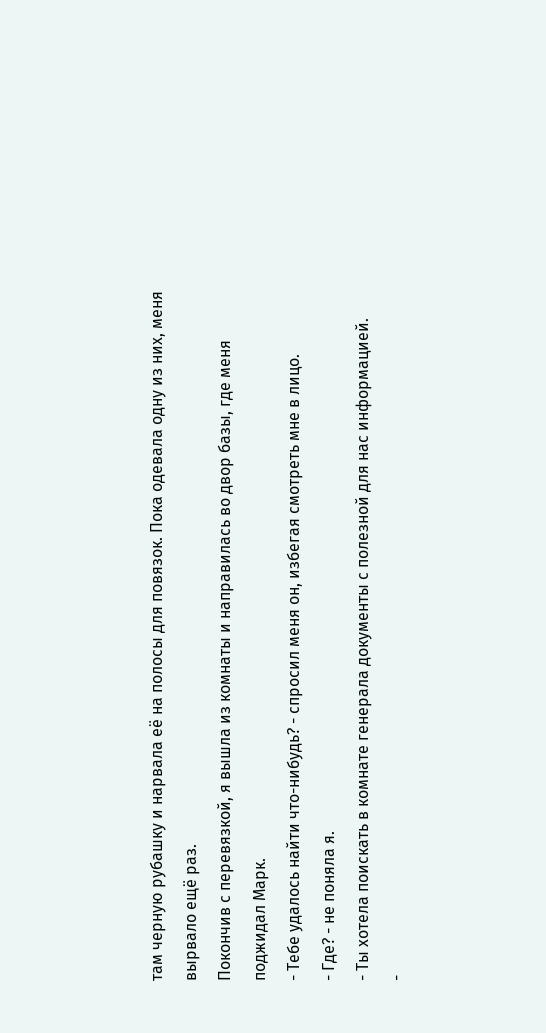там черную рубашку и нарвала её на полосы для повязок. Пока одевала одну из них, меня вырвало ещё раз.
Покончив с перевязкой, я вышла из комнаты и направилась во двор базы, где меня поджидал Марк.
- Тебе удалось найти что-нибудь? - спросил меня он, избегая смотреть мне в лицо.
- Где? - не поняла я.
- Ты хотела поискать в комнате генерала документы с полезной для нас информацией.
-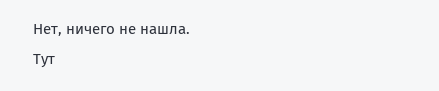Нет, ничего не нашла.
Тут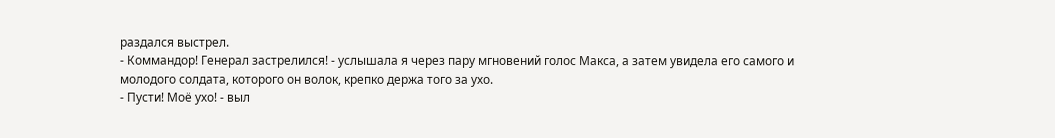раздался выстрел.
- Коммандор! Генерал застрелился! - услышала я через пару мгновений голос Макса, а затем увидела его самого и молодого солдата, которого он волок, крепко держа того за ухо.
- Пусти! Моё ухо! - выл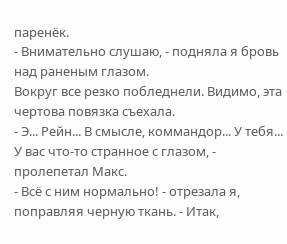паренёк.
- Внимательно слушаю, - подняла я бровь над раненым глазом.
Вокруг все резко побледнели. Видимо, эта чертова повязка съехала.
- Э... Рейн... В смысле, коммандор... У тебя... У вас что-то странное с глазом, - пролепетал Макс.
- Всё с ним нормально! - отрезала я, поправляя черную ткань. - Итак,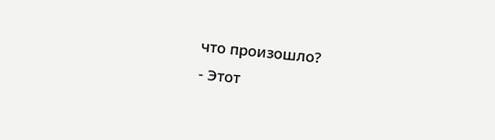что произошло?
- Этот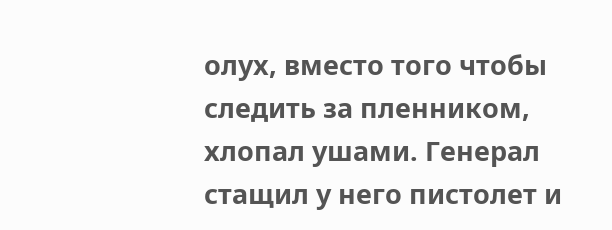олух, вместо того чтобы следить за пленником, хлопал ушами. Генерал стащил у него пистолет и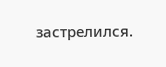застрелился.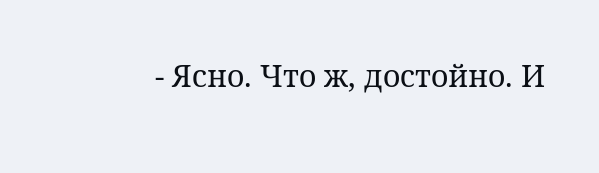- Ясно. Что ж, достойно. И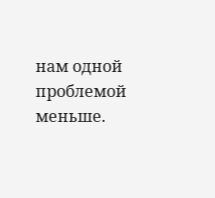нам одной проблемой меньше.